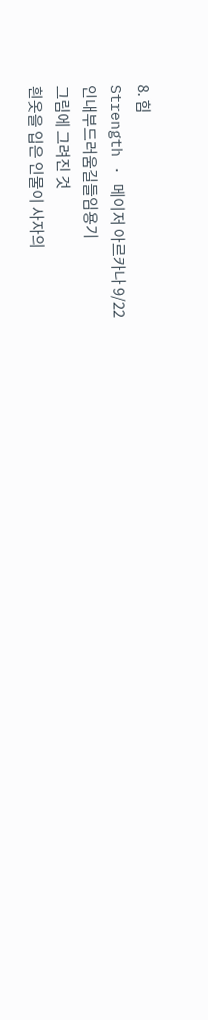8. 힘
Strength · 메이저 아르카나 9/22
인내부드러움길들임용기
그림에 그려진 것
흰옷을 입은 인물이 사자의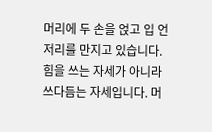머리에 두 손을 얹고 입 언저리를 만지고 있습니다. 힘을 쓰는 자세가 아니라 쓰다듬는 자세입니다. 머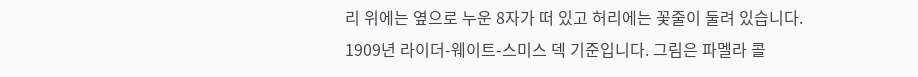리 위에는 옆으로 누운 8자가 떠 있고 허리에는 꽃줄이 둘려 있습니다.
1909년 라이더-웨이트-스미스 덱 기준입니다. 그림은 파멜라 콜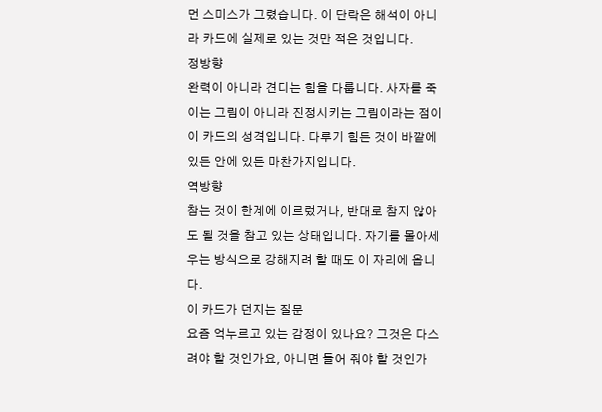먼 스미스가 그렸습니다. 이 단락은 해석이 아니라 카드에 실제로 있는 것만 적은 것입니다.
정방향
완력이 아니라 견디는 힘을 다룹니다. 사자를 죽이는 그림이 아니라 진정시키는 그림이라는 점이 이 카드의 성격입니다. 다루기 힘든 것이 바깥에 있든 안에 있든 마찬가지입니다.
역방향
참는 것이 한계에 이르렀거나, 반대로 참지 않아도 될 것을 참고 있는 상태입니다. 자기를 몰아세우는 방식으로 강해지려 할 때도 이 자리에 옵니다.
이 카드가 던지는 질문
요즘 억누르고 있는 감정이 있나요? 그것은 다스려야 할 것인가요, 아니면 들어 줘야 할 것인가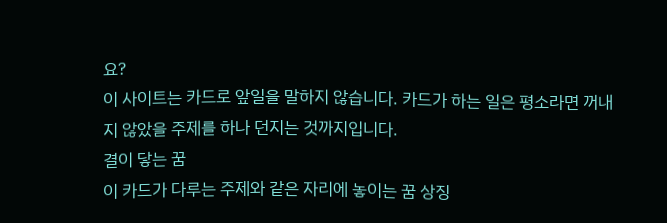요?
이 사이트는 카드로 앞일을 말하지 않습니다. 카드가 하는 일은 평소라면 꺼내지 않았을 주제를 하나 던지는 것까지입니다.
결이 닿는 꿈
이 카드가 다루는 주제와 같은 자리에 놓이는 꿈 상징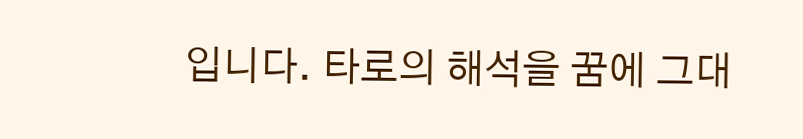입니다. 타로의 해석을 꿈에 그대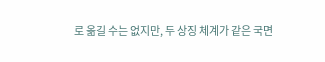로 옮길 수는 없지만, 두 상징 체계가 같은 국면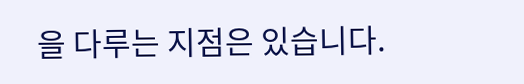을 다루는 지점은 있습니다.